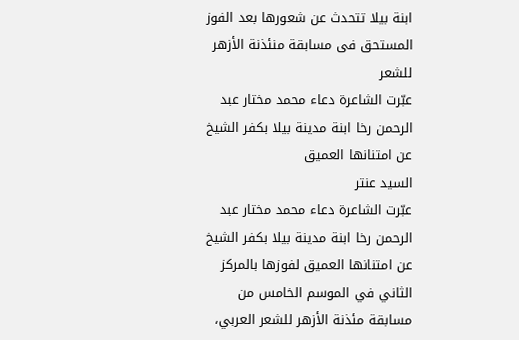ابنة بيلا تتحدث عن شعورها بعد الفوز المستحق فى مسابقة منئذنة الأزهر للشعر
عبّرت الشاعرة دعاء محمد مختار عبد الرحمن رخا ابنة مدينة بيلا بكفر الشيخ عن امتنانها العميق
السيد عنتر
عبّرت الشاعرة دعاء محمد مختار عبد الرحمن رخا ابنة مدينة بيلا بكفر الشيخ عن امتنانها العميق لفوزها بالمركز الثاني في الموسم الخامس من مسابقة مئذنة الأزهر للشعر العربي،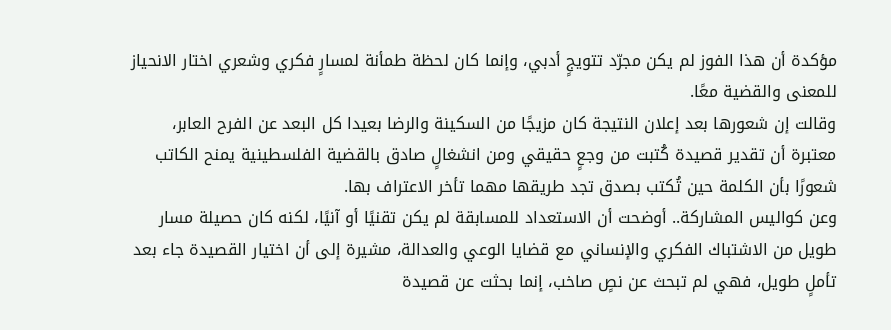مؤكدة أن هذا الفوز لم يكن مجرّد تتويجٍ أدبي، وإنما كان لحظة طمأنة لمسارٍ فكري وشعري اختار الانحياز للمعنى والقضية معًا.
وقالت إن شعورها بعد إعلان النتيجة كان مزيجًا من السكينة والرضا بعيدا كل البعد عن الفرح العابر، معتبرة أن تقدير قصيدة كُتبت من وجعٍ حقيقي ومن انشغالٍ صادق بالقضية الفلسطينية يمنح الكاتب شعورًا بأن الكلمة حين تُكتب بصدق تجد طريقها مهما تأخر الاعتراف بها.
وعن كواليس المشاركة.. أوضحت أن الاستعداد للمسابقة لم يكن تقنيًا أو آنيًا، لكنه كان حصيلة مسار طويل من الاشتباك الفكري والإنساني مع قضايا الوعي والعدالة، مشيرة إلى أن اختيار القصيدة جاء بعد تأملٍ طويل، فهي لم تبحث عن نصٍ صاخب، إنما بحثت عن قصيدة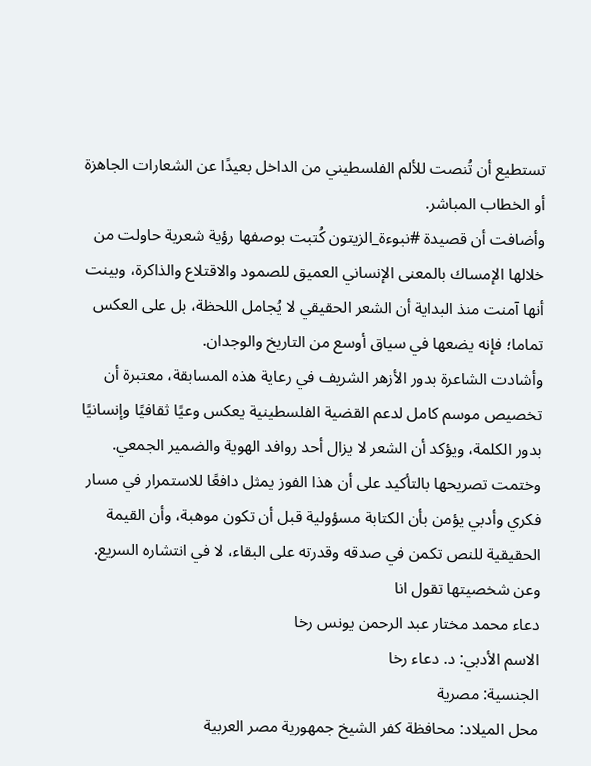تستطيع أن تُنصت للألم الفلسطيني من الداخل بعيدًا عن الشعارات الجاهزة أو الخطاب المباشر.
وأضافت أن قصيدة #نبوءة_الزيتون كُتبت بوصفها رؤية شعرية حاولت من خلالها الإمساك بالمعنى الإنساني العميق للصمود والاقتلاع والذاكرة، وبينت أنها آمنت منذ البداية أن الشعر الحقيقي لا يُجامل اللحظة، بل على العكس تماما؛ فإنه يضعها في سياق أوسع من التاريخ والوجدان.
وأشادت الشاعرة بدور الأزهر الشريف في رعاية هذه المسابقة، معتبرة أن تخصيص موسم كامل لدعم القضية الفلسطينية يعكس وعيًا ثقافيًا وإنسانيًا بدور الكلمة، ويؤكد أن الشعر لا يزال أحد روافد الهوية والضمير الجمعي.
وختمت تصريحها بالتأكيد على أن هذا الفوز يمثل دافعًا للاستمرار في مسار فكري وأدبي يؤمن بأن الكتابة مسؤولية قبل أن تكون موهبة، وأن القيمة الحقيقية للنص تكمن في صدقه وقدرته على البقاء، لا في انتشاره السريع.
وعن شخصيتها تقول انا
دعاء محمد مختار عبد الرحمن يونس رخا
الاسم الأدبي: د. دعاء رخا
الجنسية: مصرية
محل الميلاد: محافظة كفر الشيخ جمهورية مصر العربية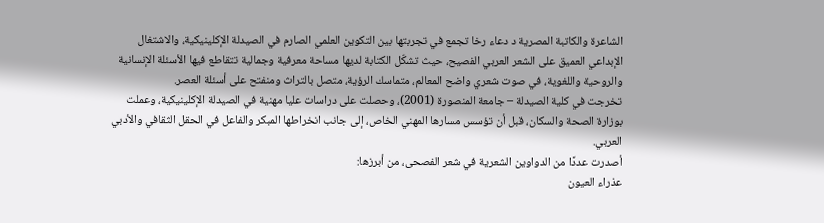الشاعرة والكاتبة المصرية د دعاء رخا تجمع في تجربتها بين التكوين العلمي الصارم في الصيدلة الإكلينيكية، والاشتغال الإبداعي العميق على الشعر العربي الفصيح، حيث تشكّل الكتابة لديها مساحة معرفية وجمالية تتقاطع فيها الأسئلة الإنسانية والروحية واللغوية، في صوت شعري واضح المعالم، متماسك الرؤية، متصل بالتراث ومنفتح على أسئلة العصر.
تخرجت في كلية الصيدلة – جامعة المنصورة (2001)، وحصلت على دراسات عليا مهنية في الصيدلة الإكلينيكية، وعملت بوزارة الصحة والسكان، قبل أن تؤسس مسارها المهني الخاص، إلى جانب انخراطها المبكر والفاعل في الحقل الثقافي والأدبي العربي.
أصدرت عددًا من الدواوين الشعرية في شعر الفصحى، من أبرزها:
عذراء العيون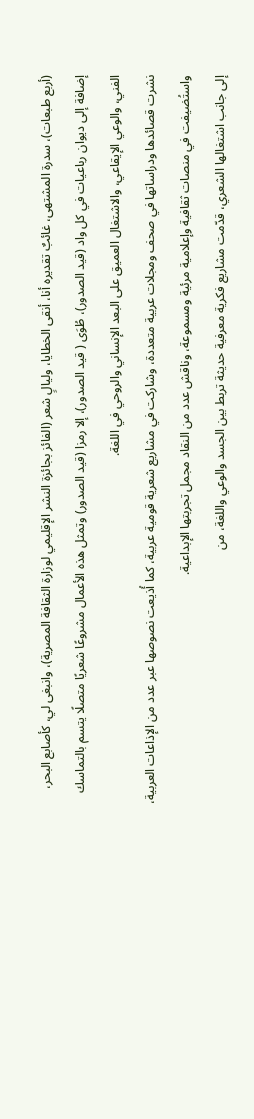(أربع طبعات)، سدرة المشتهى، غائبٌ تقديره أنا، أنقى الخطايا، وليالٍ شعر (الفائز بجائزة النشر الإقليمي لوزارة الثقافة المصرية)، وانبغى لي، كأصابع البحر، إضافة إلى ديوان رباعيات في كل واد (قيد الصدور)، طُوَى ( قيد الصدور)، إلا رمزا (قيد الصدور) وتمثل هذه الأعمال مشروعًا شعريًا متصلًا يتسم بالتماسك الفني، والوعي الإيقاعي، والاشتغال العميق على البعد الإنساني والروحي في اللغة.
نشرت قصائدها ودراساتها في صحف ومجلات عربية متعددة، وشاركت في مشاريع شعرية قومية عربية، كما أُذيعت نصوصها عبر عدد من الإذاعات العربية، واستُضيفت في منصات ثقافية وإعلامية مرئية ومسموعة، وناقش عدد من النقاد مجمل تجربتها الإبداعية.
إلى جانب اشتغالها الشعري، قدّمت مشاريع فكرية معرفية حديثة تربط بين الجسد والوعي واللغة، من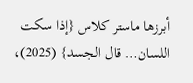أبرزها ماستر كلاس {إذا سكت اللسان… قال الجسد} (2025)،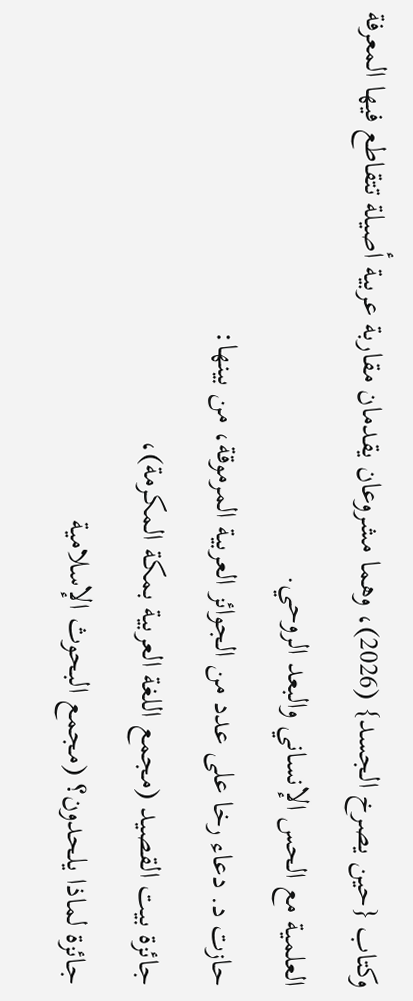وكتاب {حين يصرخ الجسد} (2026)، وهما مشروعان يقدمان مقاربة عربية أصيلة تتقاطع فيها المعرفة العلمية مع الحس الإنساني والبعد الروحي.
حازت د. دعاء رخا على عدد من الجوائز العربية المرموقة، من بينها:
جائزة بيت القصيد (مجمع اللغة العربية بمكة المكرمة)،
جائزة لماذا يلحدون؟ (مجمع البحوث الإسلامية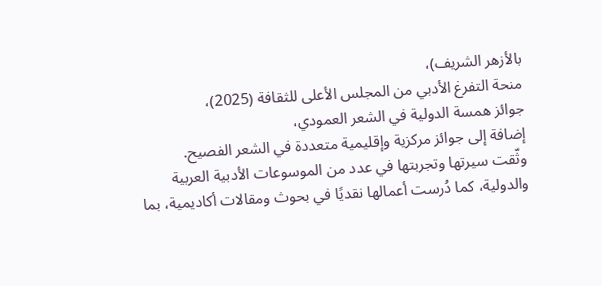بالأزهر الشريف)،
منحة التفرغ الأدبي من المجلس الأعلى للثقافة (2025)،
جوائز همسة الدولية في الشعر العمودي،
إضافة إلى جوائز مركزية وإقليمية متعددة في الشعر الفصيح.
وثّقت سيرتها وتجربتها في عدد من الموسوعات الأدبية العربية والدولية، كما دُرست أعمالها نقديًا في بحوث ومقالات أكاديمية، بما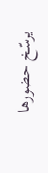يرسّخ حضورها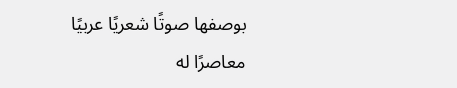بوصفها صوتًا شعريًا عربيًا معاصرًا له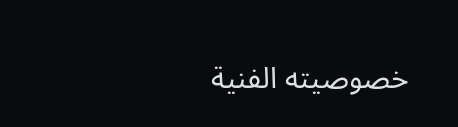خصوصيته الفنية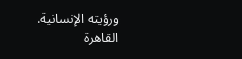ورؤيته الإنسانية.
القاهرة